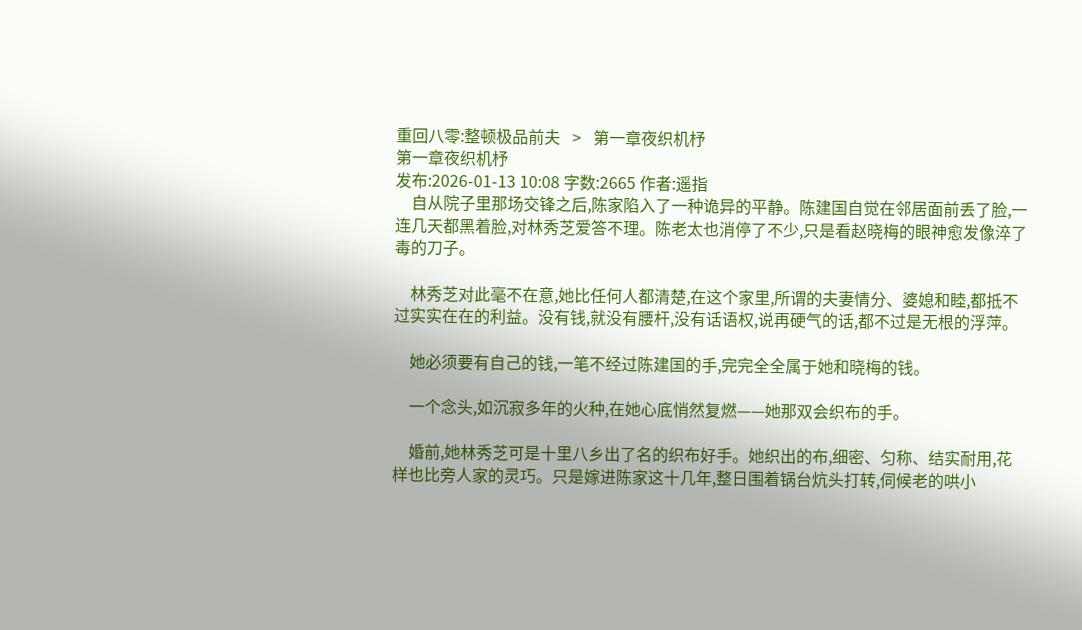重回八零:整顿极品前夫   >   第一章夜织机杼
第一章夜织机杼
发布:2026-01-13 10:08 字数:2665 作者:遥指
    自从院子里那场交锋之后,陈家陷入了一种诡异的平静。陈建国自觉在邻居面前丢了脸,一连几天都黑着脸,对林秀芝爱答不理。陈老太也消停了不少,只是看赵晓梅的眼神愈发像淬了毒的刀子。

    林秀芝对此毫不在意,她比任何人都清楚,在这个家里,所谓的夫妻情分、婆媳和睦,都抵不过实实在在的利益。没有钱,就没有腰杆,没有话语权,说再硬气的话,都不过是无根的浮萍。

    她必须要有自己的钱,一笔不经过陈建国的手,完完全全属于她和晓梅的钱。

    一个念头,如沉寂多年的火种,在她心底悄然复燃——她那双会织布的手。

    婚前,她林秀芝可是十里八乡出了名的织布好手。她织出的布,细密、匀称、结实耐用,花样也比旁人家的灵巧。只是嫁进陈家这十几年,整日围着锅台炕头打转,伺候老的哄小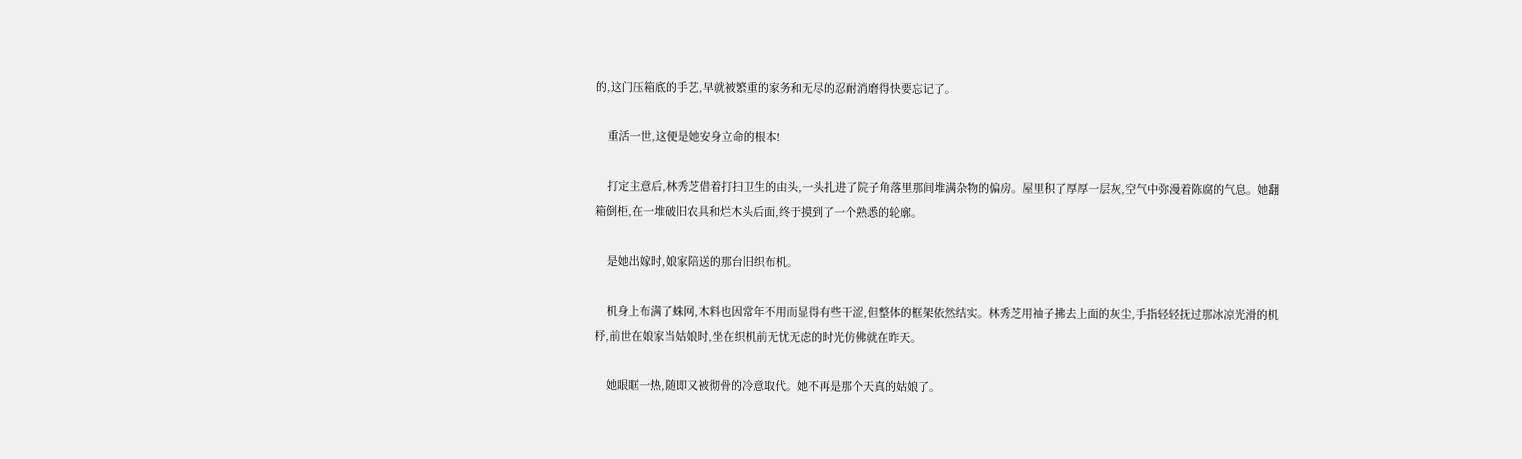的,这门压箱底的手艺,早就被繁重的家务和无尽的忍耐消磨得快要忘记了。

    重活一世,这便是她安身立命的根本!

    打定主意后,林秀芝借着打扫卫生的由头,一头扎进了院子角落里那间堆满杂物的偏房。屋里积了厚厚一层灰,空气中弥漫着陈腐的气息。她翻箱倒柜,在一堆破旧农具和烂木头后面,终于摸到了一个熟悉的轮廓。

    是她出嫁时,娘家陪送的那台旧织布机。

    机身上布满了蛛网,木料也因常年不用而显得有些干涩,但整体的框架依然结实。林秀芝用袖子拂去上面的灰尘,手指轻轻抚过那冰凉光滑的机杼,前世在娘家当姑娘时,坐在织机前无忧无虑的时光仿佛就在昨天。

    她眼眶一热,随即又被彻骨的冷意取代。她不再是那个天真的姑娘了。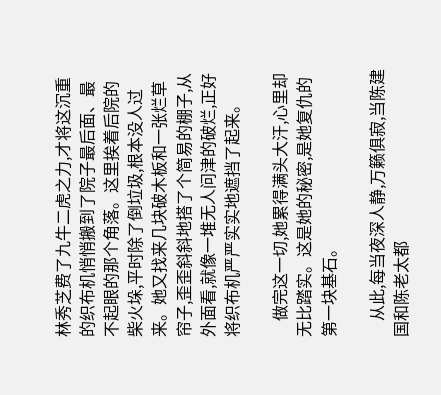林秀芝费了九牛二虎之力,才将这沉重的织布机悄悄搬到了院子最后面、最不起眼的那个角落。这里挨着后院的柴火垛,平时除了倒垃圾,根本没人过来。她又找来几块破木板和一张烂草帘子,歪歪斜斜地搭了个简易的棚子,从外面看,就像一堆无人问津的破烂,正好将织布机严严实实地遮挡了起来。

    做完这一切,她累得满头大汗,心里却无比踏实。这是她的秘密,是她复仇的第一块基石。

    从此,每当夜深人静,万籁俱寂,当陈建国和陈老太都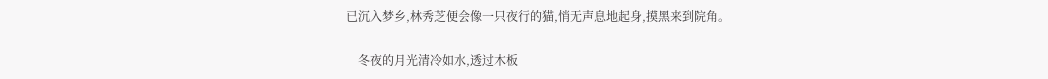已沉入梦乡,林秀芝便会像一只夜行的猫,悄无声息地起身,摸黑来到院角。

    冬夜的月光清冷如水,透过木板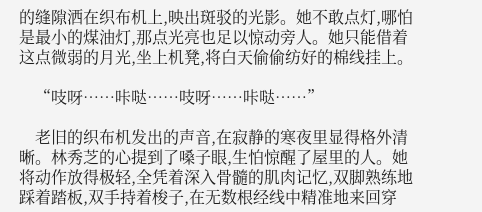的缝隙洒在织布机上,映出斑驳的光影。她不敢点灯,哪怕是最小的煤油灯,那点光亮也足以惊动旁人。她只能借着这点微弱的月光,坐上机凳,将白天偷偷纺好的棉线挂上。

    “吱呀……咔哒……吱呀……咔哒……”

    老旧的织布机发出的声音,在寂静的寒夜里显得格外清晰。林秀芝的心提到了嗓子眼,生怕惊醒了屋里的人。她将动作放得极轻,全凭着深入骨髓的肌肉记忆,双脚熟练地踩着踏板,双手持着梭子,在无数根经线中精准地来回穿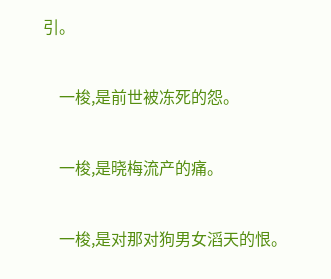引。

    一梭,是前世被冻死的怨。

    一梭,是晓梅流产的痛。

    一梭,是对那对狗男女滔天的恨。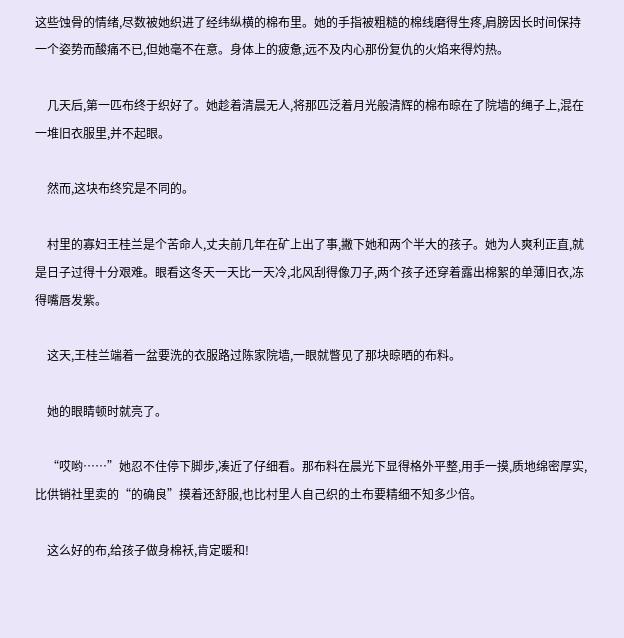这些蚀骨的情绪,尽数被她织进了经纬纵横的棉布里。她的手指被粗糙的棉线磨得生疼,肩膀因长时间保持一个姿势而酸痛不已,但她毫不在意。身体上的疲惫,远不及内心那份复仇的火焰来得灼热。

    几天后,第一匹布终于织好了。她趁着清晨无人,将那匹泛着月光般清辉的棉布晾在了院墙的绳子上,混在一堆旧衣服里,并不起眼。

    然而,这块布终究是不同的。

    村里的寡妇王桂兰是个苦命人,丈夫前几年在矿上出了事,撇下她和两个半大的孩子。她为人爽利正直,就是日子过得十分艰难。眼看这冬天一天比一天冷,北风刮得像刀子,两个孩子还穿着露出棉絮的单薄旧衣,冻得嘴唇发紫。

    这天,王桂兰端着一盆要洗的衣服路过陈家院墙,一眼就瞥见了那块晾晒的布料。

    她的眼睛顿时就亮了。

    “哎哟……”她忍不住停下脚步,凑近了仔细看。那布料在晨光下显得格外平整,用手一摸,质地绵密厚实,比供销社里卖的“的确良”摸着还舒服,也比村里人自己织的土布要精细不知多少倍。

    这么好的布,给孩子做身棉袄,肯定暖和!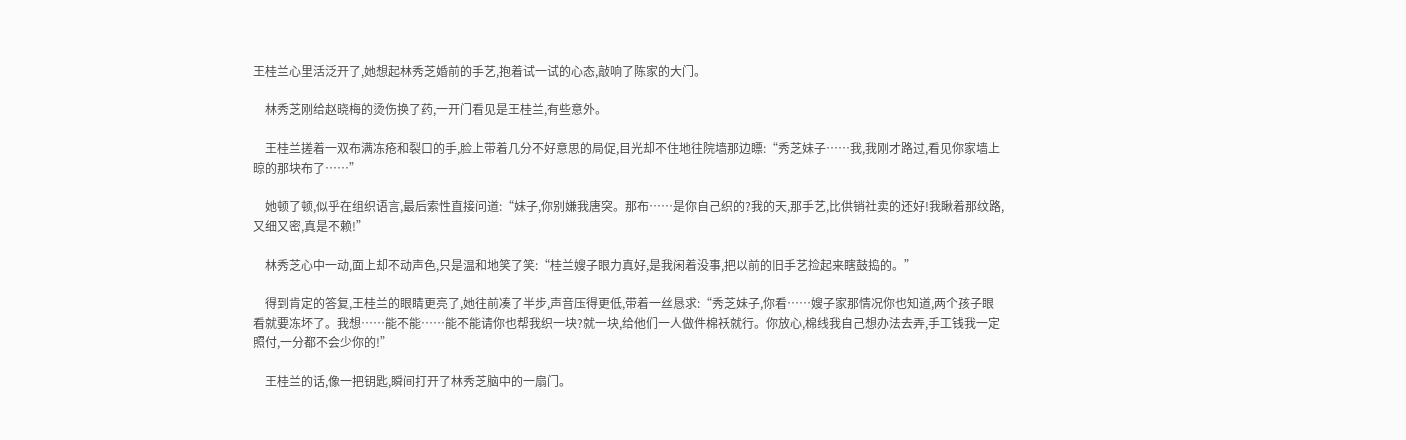王桂兰心里活泛开了,她想起林秀芝婚前的手艺,抱着试一试的心态,敲响了陈家的大门。

    林秀芝刚给赵晓梅的烫伤换了药,一开门看见是王桂兰,有些意外。

    王桂兰搓着一双布满冻疮和裂口的手,脸上带着几分不好意思的局促,目光却不住地往院墙那边瞟:“秀芝妹子……我,我刚才路过,看见你家墙上晾的那块布了……”

    她顿了顿,似乎在组织语言,最后索性直接问道:“妹子,你别嫌我唐突。那布……是你自己织的?我的天,那手艺,比供销社卖的还好!我瞅着那纹路,又细又密,真是不赖!”

    林秀芝心中一动,面上却不动声色,只是温和地笑了笑:“桂兰嫂子眼力真好,是我闲着没事,把以前的旧手艺捡起来瞎鼓捣的。”

    得到肯定的答复,王桂兰的眼睛更亮了,她往前凑了半步,声音压得更低,带着一丝恳求:“秀芝妹子,你看……嫂子家那情况你也知道,两个孩子眼看就要冻坏了。我想……能不能……能不能请你也帮我织一块?就一块,给他们一人做件棉袄就行。你放心,棉线我自己想办法去弄,手工钱我一定照付,一分都不会少你的!”

    王桂兰的话,像一把钥匙,瞬间打开了林秀芝脑中的一扇门。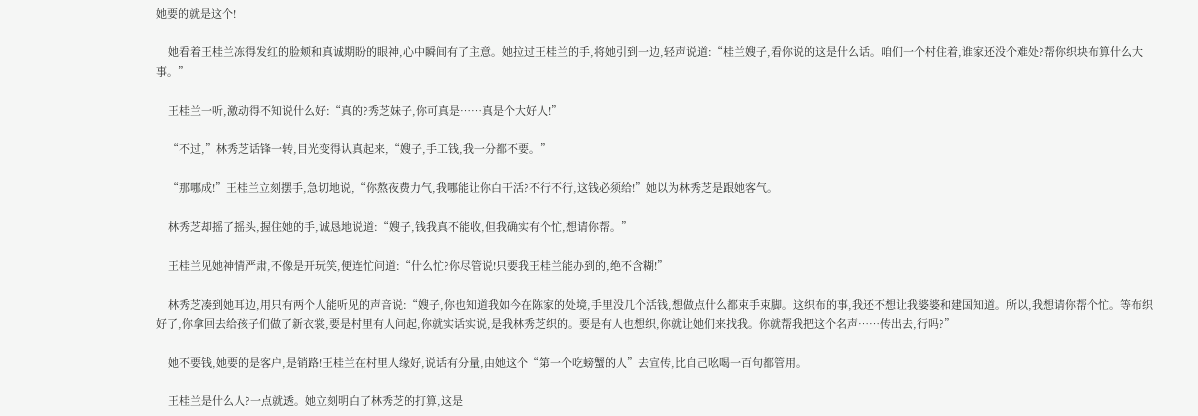她要的就是这个!

    她看着王桂兰冻得发红的脸颊和真诚期盼的眼神,心中瞬间有了主意。她拉过王桂兰的手,将她引到一边,轻声说道:“桂兰嫂子,看你说的这是什么话。咱们一个村住着,谁家还没个难处?帮你织块布算什么大事。”

    王桂兰一听,激动得不知说什么好:“真的?秀芝妹子,你可真是……真是个大好人!”

    “不过,”林秀芝话锋一转,目光变得认真起来,“嫂子,手工钱,我一分都不要。”

    “那哪成!”王桂兰立刻摆手,急切地说,“你熬夜费力气,我哪能让你白干活?不行不行,这钱必须给!”她以为林秀芝是跟她客气。

    林秀芝却摇了摇头,握住她的手,诚恳地说道:“嫂子,钱我真不能收,但我确实有个忙,想请你帮。”

    王桂兰见她神情严肃,不像是开玩笑,便连忙问道:“什么忙?你尽管说!只要我王桂兰能办到的,绝不含糊!”

    林秀芝凑到她耳边,用只有两个人能听见的声音说:“嫂子,你也知道我如今在陈家的处境,手里没几个活钱,想做点什么都束手束脚。这织布的事,我还不想让我婆婆和建国知道。所以,我想请你帮个忙。等布织好了,你拿回去给孩子们做了新衣裳,要是村里有人问起,你就实话实说,是我林秀芝织的。要是有人也想织,你就让她们来找我。你就帮我把这个名声……传出去,行吗?”

    她不要钱,她要的是客户,是销路!王桂兰在村里人缘好,说话有分量,由她这个“第一个吃螃蟹的人”去宣传,比自己吆喝一百句都管用。

    王桂兰是什么人?一点就透。她立刻明白了林秀芝的打算,这是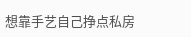想靠手艺自己挣点私房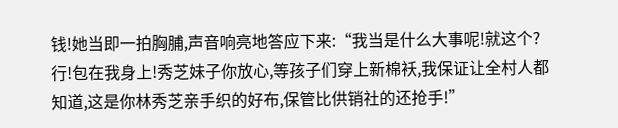钱!她当即一拍胸脯,声音响亮地答应下来:“我当是什么大事呢!就这个?行!包在我身上!秀芝妹子你放心,等孩子们穿上新棉袄,我保证让全村人都知道,这是你林秀芝亲手织的好布,保管比供销社的还抢手!”